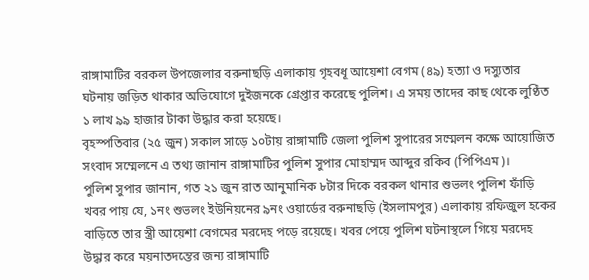রাঙ্গামাটির বরকল উপজেলার বরুনাছড়ি এলাকায় গৃহবধূ আয়েশা বেগম (৪৯) হত্যা ও দস্যুতার ঘটনায় জড়িত থাকার অভিযোগে দুইজনকে গ্রেপ্তার করেছে পুলিশ। এ সময় তাদের কাছ থেকে লুণ্ঠিত ১ লাখ ৯৯ হাজার টাকা উদ্ধার করা হয়েছে।
বৃহস্পতিবার (২৫ জুন) সকাল সাড়ে ১০টায় রাঙ্গামাটি জেলা পুলিশ সুপারের সম্মেলন কক্ষে আয়োজিত সংবাদ সম্মেলনে এ তথ্য জানান রাঙ্গামাটির পুলিশ সুপার মোহাম্মদ আব্দুর রকিব (পিপিএম)।
পুলিশ সুপার জানান, গত ২১ জুন রাত আনুমানিক ৮টার দিকে বরকল থানার শুভলং পুলিশ ফাঁড়ি খবর পায় যে, ১নং শুভলং ইউনিয়নের ৯নং ওয়ার্ডের বরুনাছড়ি (ইসলামপুর) এলাকায় রফিজুল হকের বাড়িতে তার স্ত্রী আয়েশা বেগমের মরদেহ পড়ে রয়েছে। খবর পেয়ে পুলিশ ঘটনাস্থলে গিয়ে মরদেহ উদ্ধার করে ময়নাতদন্তের জন্য রাঙ্গামাটি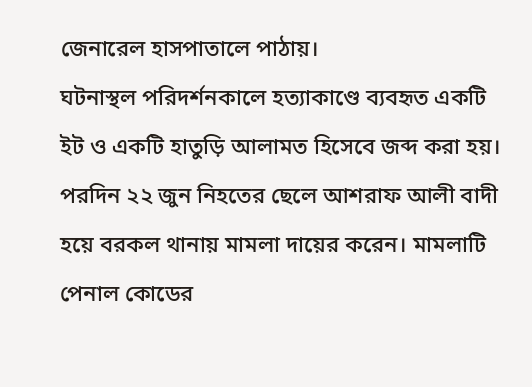জেনারেল হাসপাতালে পাঠায়।
ঘটনাস্থল পরিদর্শনকালে হত্যাকাণ্ডে ব্যবহৃত একটি ইট ও একটি হাতুড়ি আলামত হিসেবে জব্দ করা হয়। পরদিন ২২ জুন নিহতের ছেলে আশরাফ আলী বাদী হয়ে বরকল থানায় মামলা দায়ের করেন। মামলাটি পেনাল কোডের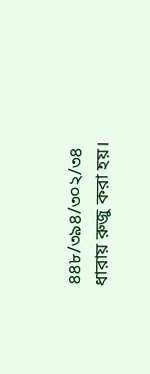৪৪৮/৩৯৪/৩০২/৩৪ ধারায় রুজু করা হয়।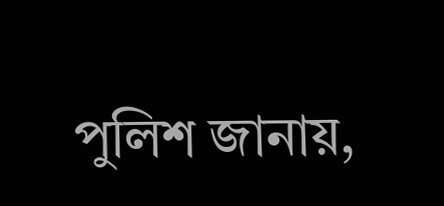পুলিশ জানায়,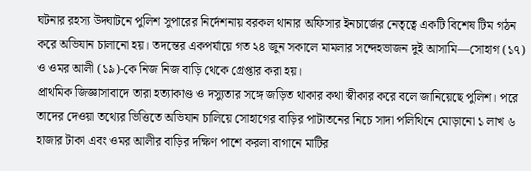ঘটনার রহস্য উদ্ঘাটনে পুলিশ সুপারের নির্দেশনায় বরকল থানার অফিসার ইনচার্জের নেতৃত্বে একটি বিশেষ টিম গঠন করে অভিযান চালানো হয়। তদন্তের একপর্যায়ে গত ২৪ জুন সকালে মামলার সন্দেহভাজন দুই আসামি—সোহাগ (১৭) ও ওমর আলী (১৯)-কে নিজ নিজ বাড়ি থেকে গ্রেপ্তার করা হয়।
প্রাথমিক জিজ্ঞাসাবাদে তারা হত্যাকাণ্ড ও দস্যুতার সঙ্গে জড়িত থাকার কথা স্বীকার করে বলে জানিয়েছে পুলিশ। পরে তাদের দেওয়া তথ্যের ভিত্তিতে অভিযান চালিয়ে সোহাগের বাড়ির পাটাতনের নিচে সাদা পলিথিনে মোড়ানো ১ লাখ ৬ হাজার টাকা এবং ওমর আলীর বাড়ির দক্ষিণ পাশে করলা বাগানে মাটির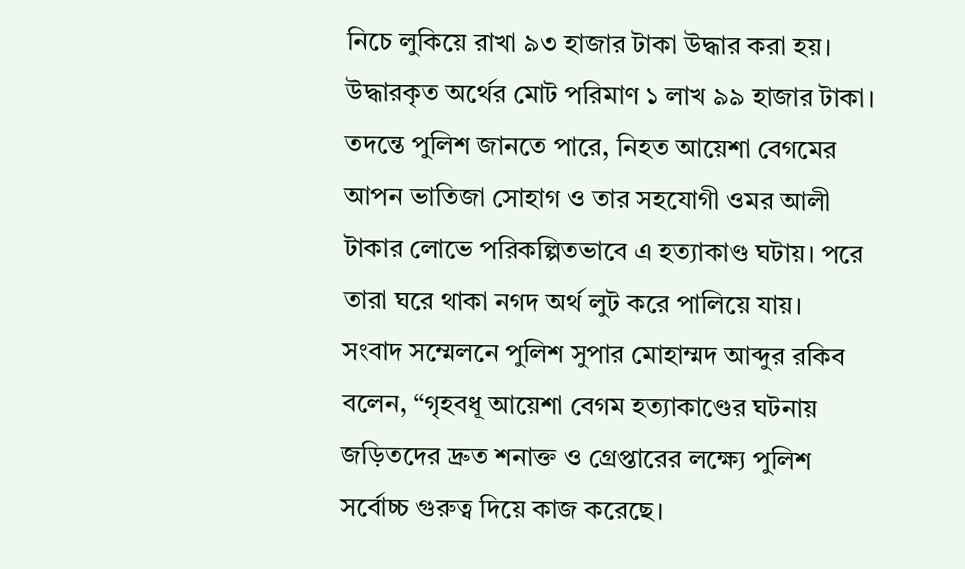নিচে লুকিয়ে রাখা ৯৩ হাজার টাকা উদ্ধার করা হয়। উদ্ধারকৃত অর্থের মোট পরিমাণ ১ লাখ ৯৯ হাজার টাকা।
তদন্তে পুলিশ জানতে পারে, নিহত আয়েশা বেগমের আপন ভাতিজা সোহাগ ও তার সহযোগী ওমর আলী টাকার লোভে পরিকল্পিতভাবে এ হত্যাকাণ্ড ঘটায়। পরে তারা ঘরে থাকা নগদ অর্থ লুট করে পালিয়ে যায়।
সংবাদ সম্মেলনে পুলিশ সুপার মোহাম্মদ আব্দুর রকিব বলেন, “গৃহবধূ আয়েশা বেগম হত্যাকাণ্ডের ঘটনায় জড়িতদের দ্রুত শনাক্ত ও গ্রেপ্তারের লক্ষ্যে পুলিশ সর্বোচ্চ গুরুত্ব দিয়ে কাজ করেছে।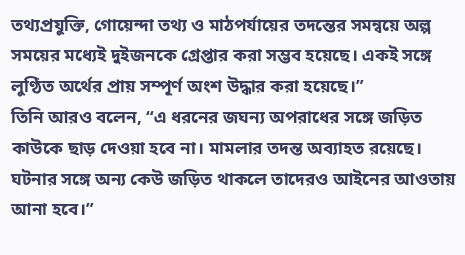তথ্যপ্রযুক্তি, গোয়েন্দা তথ্য ও মাঠপর্যায়ের তদন্তের সমন্বয়ে অল্প সময়ের মধ্যেই দুইজনকে গ্রেপ্তার করা সম্ভব হয়েছে। একই সঙ্গে লুণ্ঠিত অর্থের প্রায় সম্পূর্ণ অংশ উদ্ধার করা হয়েছে।”
তিনি আরও বলেন, “এ ধরনের জঘন্য অপরাধের সঙ্গে জড়িত কাউকে ছাড় দেওয়া হবে না। মামলার তদন্ত অব্যাহত রয়েছে। ঘটনার সঙ্গে অন্য কেউ জড়িত থাকলে তাদেরও আইনের আওতায় আনা হবে।”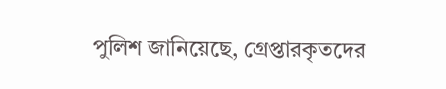পুলিশ জানিয়েছে, গ্রেপ্তারকৃতদের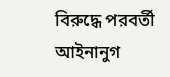বিরুদ্ধে পরবর্তী আইনানুগ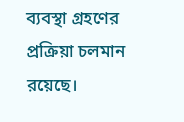ব্যবস্থা গ্রহণের প্রক্রিয়া চলমান রয়েছে।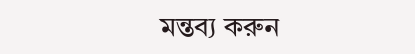মন্তব্য করুন